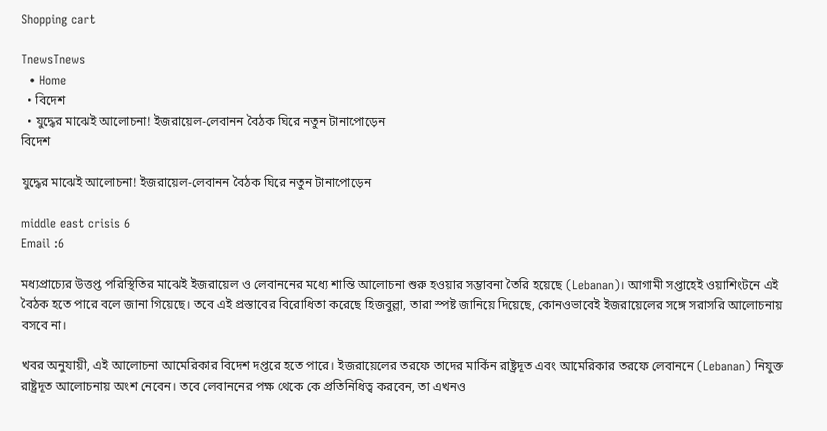Shopping cart

TnewsTnews
  • Home
  • বিদেশ
  • যুদ্ধের মাঝেই আলোচনা! ইজরায়েল-লেবানন বৈঠক ঘিরে নতুন টানাপোড়েন
বিদেশ

যুদ্ধের মাঝেই আলোচনা! ইজরায়েল-লেবানন বৈঠক ঘিরে নতুন টানাপোড়েন

middle east crisis 6
Email :6

মধ্যপ্রাচ্যের উত্তপ্ত পরিস্থিতির মাঝেই ইজরায়েল ও লেবাননের মধ্যে শান্তি আলোচনা শুরু হওয়ার সম্ভাবনা তৈরি হয়েছে (Lebanan)। আগামী সপ্তাহেই ওয়াশিংটনে এই বৈঠক হতে পারে বলে জানা গিয়েছে। তবে এই প্রস্তাবের বিরোধিতা করেছে হিজবুল্লা, তারা স্পষ্ট জানিয়ে দিয়েছে, কোনওভাবেই ইজরায়েলের সঙ্গে সরাসরি আলোচনায় বসবে না।

খবর অনুযায়ী, এই আলোচনা আমেরিকার বিদেশ দপ্তরে হতে পারে। ইজরায়েলের তরফে তাদের মার্কিন রাষ্ট্রদূত এবং আমেরিকার তরফে লেবাননে (Lebanan) নিযুক্ত রাষ্ট্রদূত আলোচনায় অংশ নেবেন। তবে লেবাননের পক্ষ থেকে কে প্রতিনিধিত্ব করবেন, তা এখনও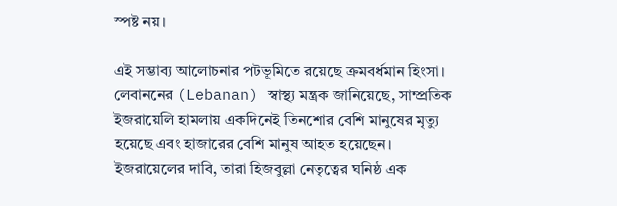স্পষ্ট নয়।

এই সম্ভাব্য আলোচনার পটভূমিতে রয়েছে ক্রমবর্ধমান হিংসা। লেবাননের (Lebanan) স্বাস্থ্য মন্ত্রক জানিয়েছে, সাম্প্রতিক ইজরায়েলি হামলায় একদিনেই তিনশোর বেশি মানুষের মৃত্যু হয়েছে এবং হাজারের বেশি মানুষ আহত হয়েছেন। ইজরায়েলের দাবি, তারা হিজবুল্লা নেতৃত্বের ঘনিষ্ঠ এক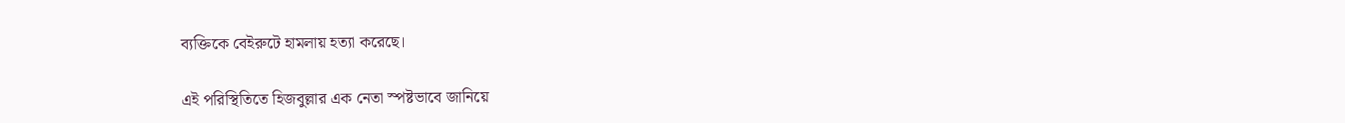ব্যক্তিকে বেইরুটে হামলায় হত্যা করেছে।

এই পরিস্থিতিতে হিজবুল্লার এক নেতা স্পষ্টভাবে জানিয়ে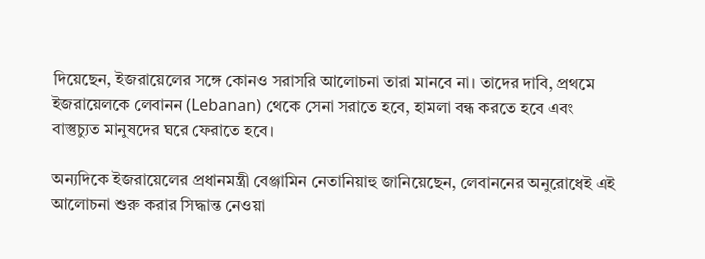দিয়েছেন, ইজরায়েলের সঙ্গে কোনও সরাসরি আলোচনা তারা মানবে না। তাদের দাবি, প্রথমে ইজরায়েলকে লেবানন (Lebanan) থেকে সেনা সরাতে হবে, হামলা বন্ধ করতে হবে এবং বাস্তুচ্যুত মানুষদের ঘরে ফেরাতে হবে।

অন্যদিকে ইজরায়েলের প্রধানমন্ত্রী বেঞ্জামিন নেতানিয়াহু জানিয়েছেন, লেবাননের অনুরোধেই এই আলোচনা শুরু করার সিদ্ধান্ত নেওয়া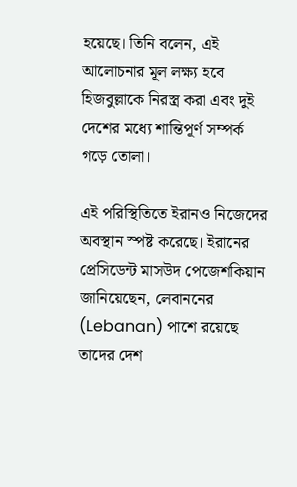হয়েছে। তিনি বলেন, এই আলোচনার মূল লক্ষ্য হবে হিজবুল্লাকে নিরস্ত্র করা এবং দুই দেশের মধ্যে শান্তিপূর্ণ সম্পর্ক গড়ে তোলা।

এই পরিস্থিতিতে ইরানও নিজেদের অবস্থান স্পষ্ট করেছে। ইরানের প্রেসিডেন্ট মাসউদ পেজেশকিয়ান জানিয়েছেন, লেবাননের (Lebanan) পাশে রয়েছে তাদের দেশ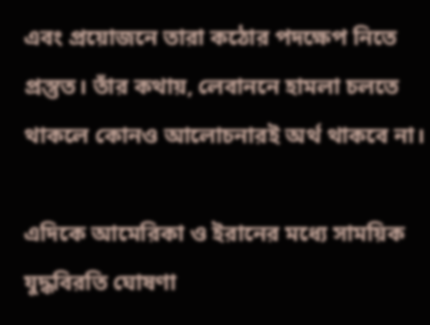এবং প্রয়োজনে তারা কঠোর পদক্ষেপ নিতে প্রস্তুত। তাঁর কথায়, লেবাননে হামলা চলতে থাকলে কোনও আলোচনারই অর্থ থাকবে না।

এদিকে আমেরিকা ও ইরানের মধ্যে সাময়িক যুদ্ধবিরতি ঘোষণা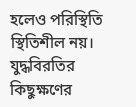হলেও পরিস্থিতি স্থিতিশীল নয়। যুদ্ধবিরতির কিছুক্ষণের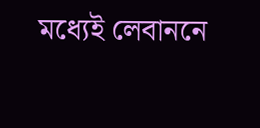মধ্যেই লেবাননে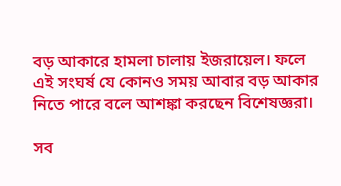বড় আকারে হামলা চালায় ইজরায়েল। ফলে এই সংঘর্ষ যে কোনও সময় আবার বড় আকার নিতে পারে বলে আশঙ্কা করছেন বিশেষজ্ঞরা।

সব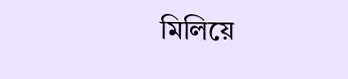মিলিয়ে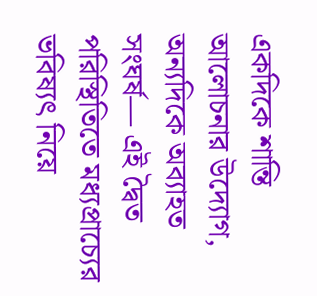একদিকে শান্তি আলোচনার উদ্যোগ, অন্যদিকে অব্যাহত সংঘর্ষ— এই দ্বৈত পরিস্থিতিতে মধ্যপ্রাচ্যের ভবিষ্যৎ নিয়ে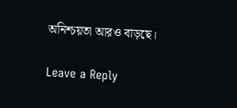অনিশ্চয়তা আরও বাড়ছে।

Leave a Reply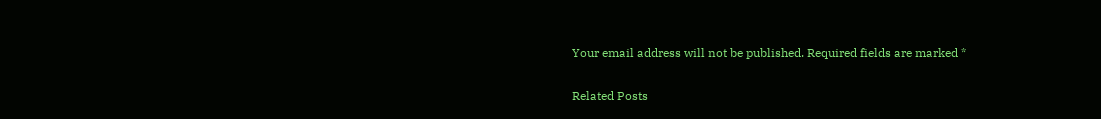Your email address will not be published. Required fields are marked *

Related Posts